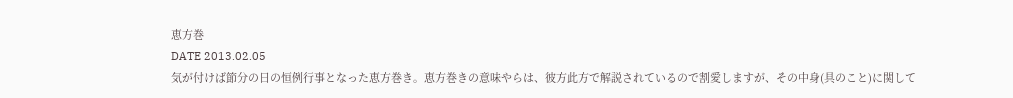恵方巻
DATE 2013.02.05
気が付けば節分の日の恒例行事となった恵方巻き。恵方巻きの意味やらは、彼方此方で解説されているので割愛しますが、その中身(具のこと)に関して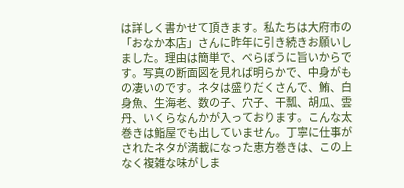は詳しく書かせて頂きます。私たちは大府市の「おなか本店」さんに昨年に引き続きお願いしました。理由は簡単で、べらぼうに旨いからです。写真の断面図を見れば明らかで、中身がもの凄いのです。ネタは盛りだくさんで、鮪、白身魚、生海老、数の子、穴子、干瓢、胡瓜、雲丹、いくらなんかが入っております。こんな太巻きは鮨屋でも出していません。丁寧に仕事がされたネタが満載になった恵方巻きは、この上なく複雑な味がしま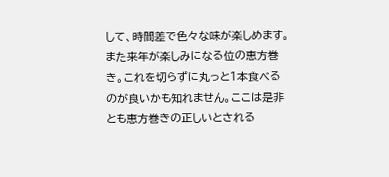して、時間差で色々な味が楽しめます。また来年が楽しみになる位の恵方巻き。これを切らずに丸っと1本食べるのが良いかも知れません。ここは是非とも恵方巻きの正しいとされる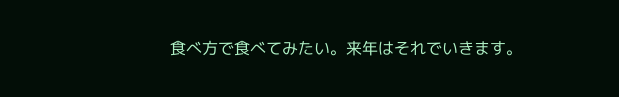食べ方で食べてみたい。来年はそれでいきます。